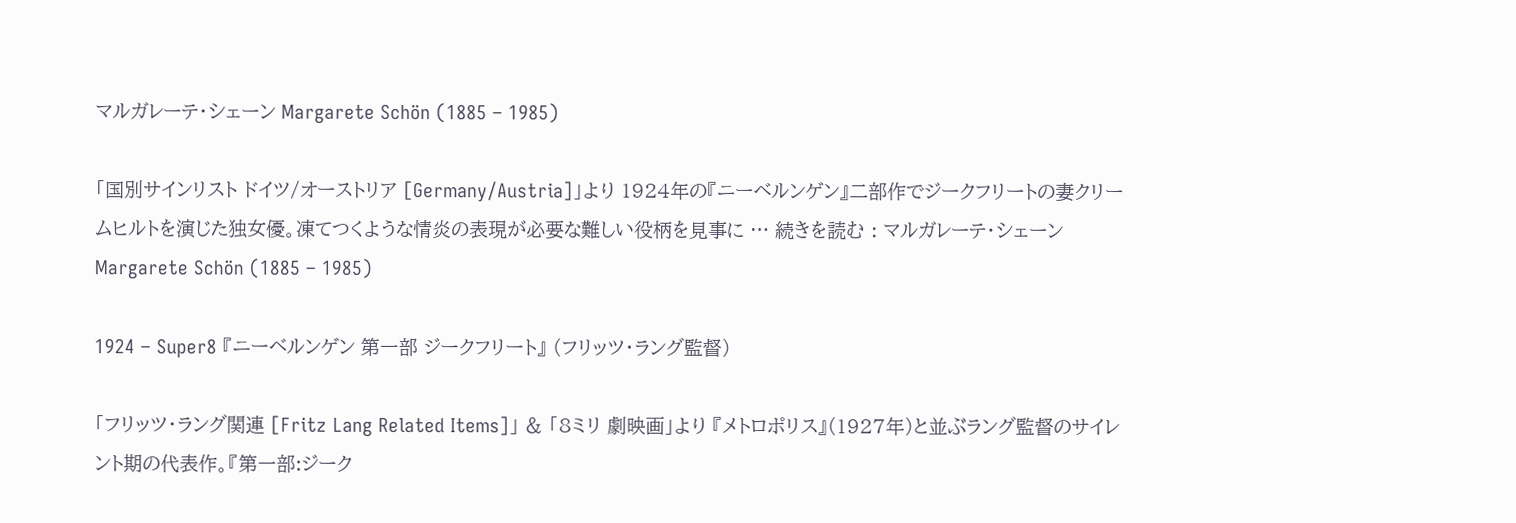マルガレーテ・シェーン Margarete Schön (1885 – 1985)

「国別サインリスト ドイツ/オーストリア [Germany/Austria]」より 1924年の『ニーベルンゲン』二部作でジークフリートの妻クリームヒルトを演じた独女優。凍てつくような情炎の表現が必要な難しい役柄を見事に … 続きを読む : マルガレーテ・シェーン Margarete Schön (1885 – 1985)

1924 – Super8 『ニーベルンゲン 第一部 ジークフリート』 (フリッツ・ラング監督)

「フリッツ・ラング関連 [Fritz Lang Related Items]」 & 「8ミリ 劇映画」より 『メトロポリス』(1927年)と並ぶラング監督のサイレント期の代表作。『第一部:ジーク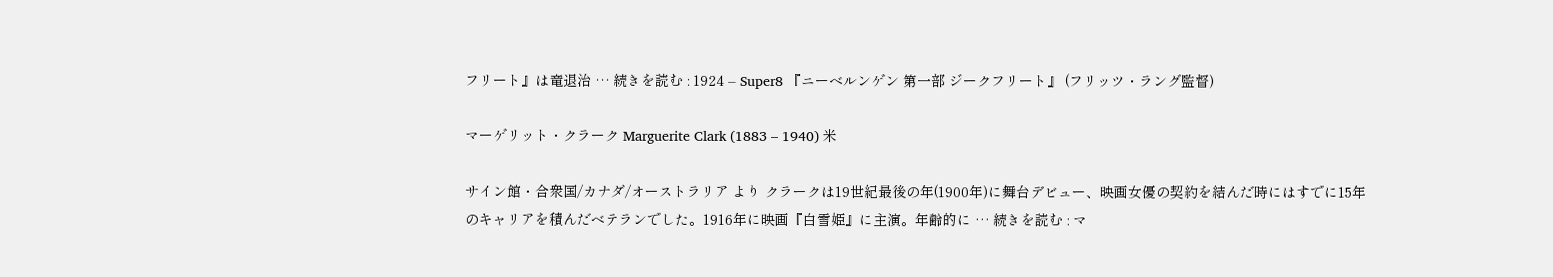フリート』は竜退治 … 続きを読む : 1924 – Super8 『ニーベルンゲン 第一部 ジークフリート』 (フリッツ・ラング監督)

マーゲリット・クラーク Marguerite Clark (1883 – 1940) 米

サイン館・合衆国/カナダ/オーストラリア より クラークは19世紀最後の年(1900年)に舞台デビュー、映画女優の契約を結んだ時にはすでに15年のキャリアを積んだベテランでした。1916年に映画『白雪姫』に主演。年齢的に … 続きを読む : マ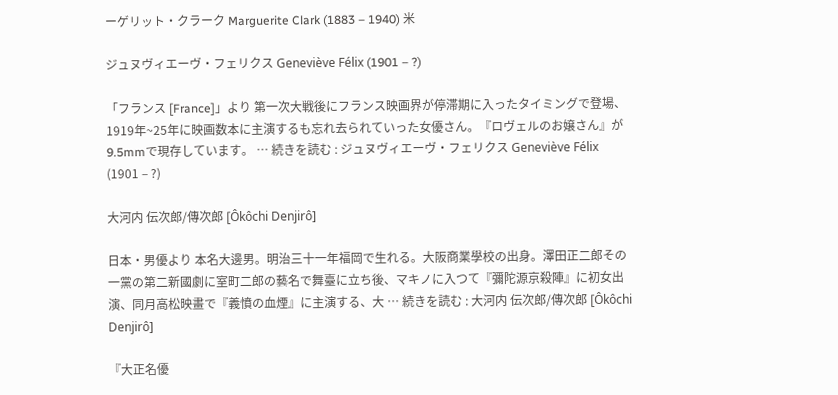ーゲリット・クラーク Marguerite Clark (1883 – 1940) 米

ジュヌヴィエーヴ・フェリクス Geneviève Félix (1901 – ?)

「フランス [France]」より 第一次大戦後にフランス映画界が停滞期に入ったタイミングで登場、1919年~25年に映画数本に主演するも忘れ去られていった女優さん。『ロヴェルのお嬢さん』が9.5mmで現存しています。 … 続きを読む : ジュヌヴィエーヴ・フェリクス Geneviève Félix (1901 – ?)

大河内 伝次郎/傳次郎 [Ôkôchi Denjirô]

日本・男優より 本名大邊男。明治三十一年福岡で生れる。大阪商業學校の出身。澤田正二郎その一黨の第二新國劇に室町二郎の藝名で舞臺に立ち後、マキノに入つて『彌陀源京殺陣』に初女出演、同月高松映畫で『義憤の血煙』に主演する、大 … 続きを読む : 大河内 伝次郎/傳次郎 [Ôkôchi Denjirô]

『大正名優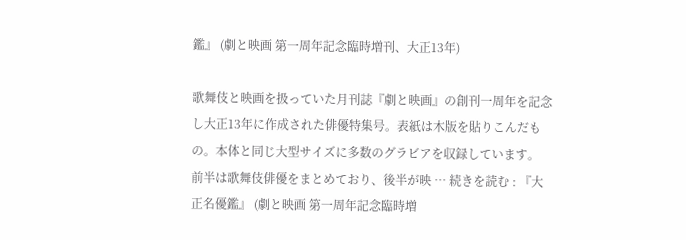鑑』 (劇と映画 第一周年記念臨時増刊、大正13年)

歌舞伎と映画を扱っていた月刊誌『劇と映画』の創刊一周年を記念し大正13年に作成された俳優特集号。表紙は木版を貼りこんだもの。本体と同じ大型サイズに多数のグラビアを収録しています。 前半は歌舞伎俳優をまとめており、後半が映 … 続きを読む : 『大正名優鑑』 (劇と映画 第一周年記念臨時増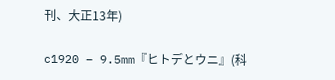刊、大正13年)

c1920 – 9.5mm『ヒトデとウニ』(科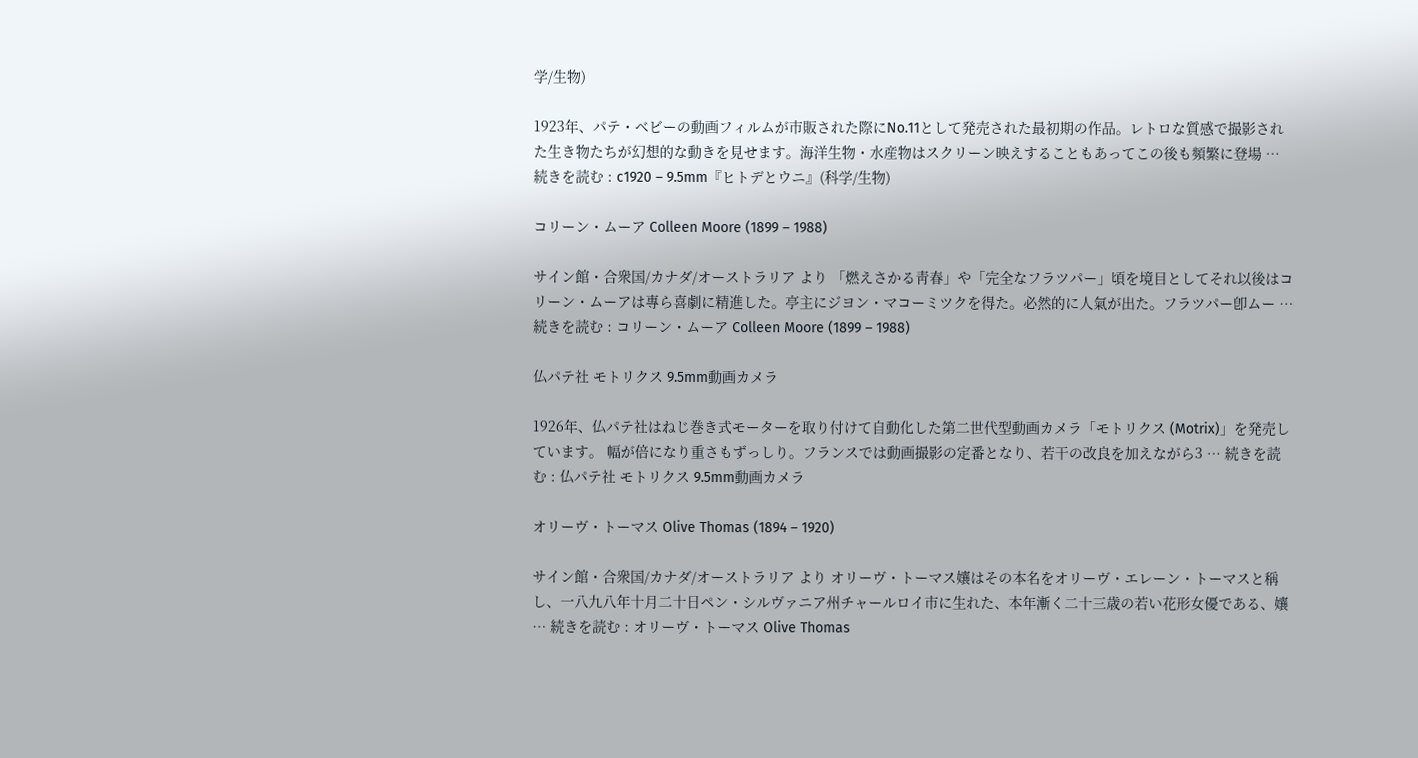学/生物)

1923年、パテ・ベビーの動画フィルムが市販された際にNo.11として発売された最初期の作品。レトロな質感で撮影された生き物たちが幻想的な動きを見せます。海洋生物・水産物はスクリーン映えすることもあってこの後も頻繁に登場 … 続きを読む : c1920 – 9.5mm『ヒトデとウニ』(科学/生物)

コリーン・ムーア Colleen Moore (1899 – 1988)

サイン館・合衆国/カナダ/オーストラリア より 「燃えさかる靑春」や「完全なフラツパー」頃を境目としてそれ以後はコリーン・ムーアは專ら喜劇に精進した。亭主にジヨン・マコーミツクを得た。必然的に人氣が出た。フラツパー卽ムー … 続きを読む : コリーン・ムーア Colleen Moore (1899 – 1988)

仏パテ社 モトリクス 9.5mm動画カメラ

1926年、仏パテ社はねじ巻き式モーターを取り付けて自動化した第二世代型動画カメラ「モトリクス (Motrix)」を発売しています。 幅が倍になり重さもずっしり。フランスでは動画撮影の定番となり、若干の改良を加えながら3 … 続きを読む : 仏パテ社 モトリクス 9.5mm動画カメラ

オリーヴ・トーマス Olive Thomas (1894 – 1920)

サイン館・合衆国/カナダ/オーストラリア より オリーヴ・トーマス孃はその本名をオリーヴ・エレーン・トーマスと稱し、一八九八年十月二十日ペン・シルヴァニア州チャールロイ市に生れた、本年漸く二十三歳の若い花形女優である、孃 … 続きを読む : オリーヴ・トーマス Olive Thomas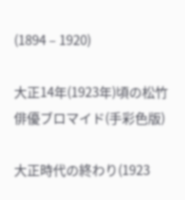(1894 – 1920)

大正14年(1923年)頃の松竹俳優ブロマイド(手彩色版)

大正時代の終わり(1923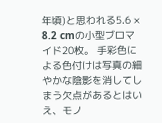年頃)と思われる5.6 × 8.2 cmの小型ブロマイド20枚。 手彩色による色付けは写真の細やかな陰影を消してしまう欠点があるとはいえ、モノ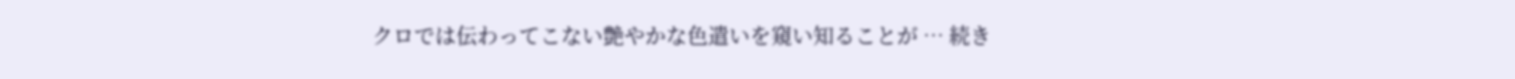クロでは伝わってこない艶やかな色遣いを窺い知ることが … 続き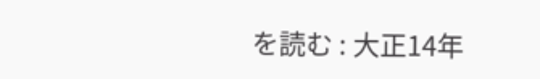を読む : 大正14年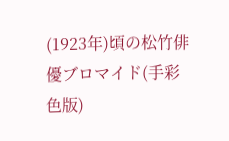(1923年)頃の松竹俳優ブロマイド(手彩色版)